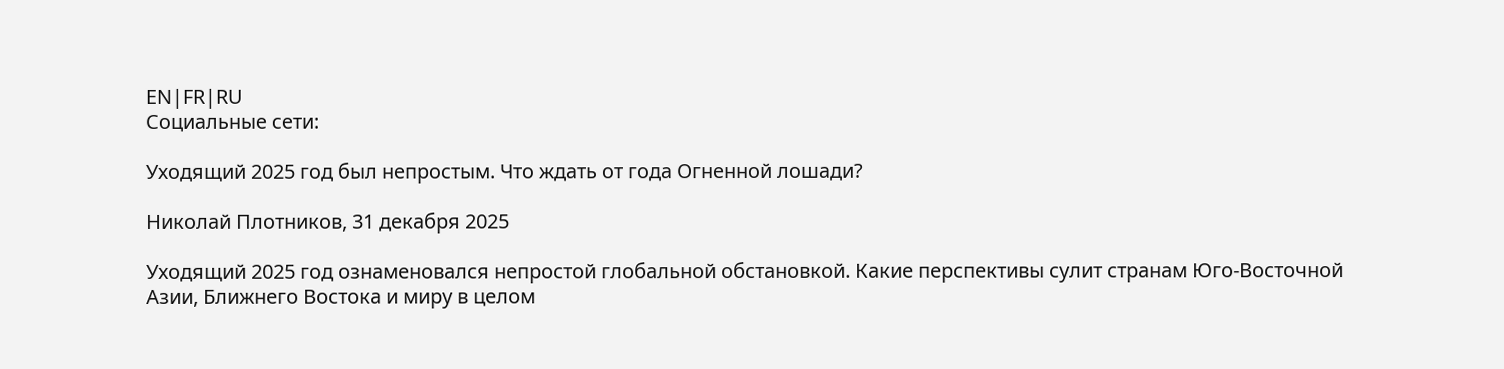EN|FR|RU
Социальные сети:

Уходящий 2025 год был непростым. Что ждать от года Огненной лошади?

Николай Плотников, 31 декабря 2025

Уходящий 2025 год ознаменовался непростой глобальной обстановкой. Какие перспективы сулит странам Юго-Восточной Азии, Ближнего Востока и миру в целом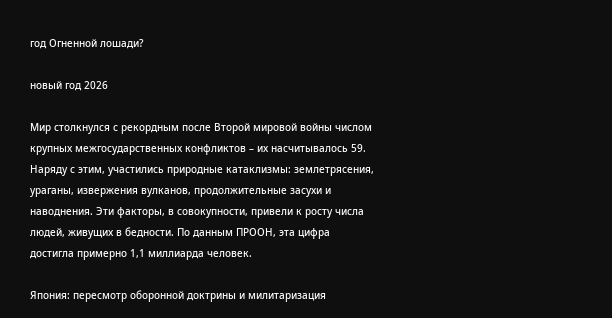год Огненной лошади?

новый год 2026

Мир столкнулся с рекордным после Второй мировой войны числом крупных межгосударственных конфликтов – их насчитывалось 59. Наряду с этим, участились природные катаклизмы: землетрясения, ураганы, извержения вулканов, продолжительные засухи и наводнения. Эти факторы, в совокупности, привели к росту числа людей, живущих в бедности. По данным ПРООН, эта цифра достигла примерно 1,1 миллиарда человек.

Япония: пересмотр оборонной доктрины и милитаризация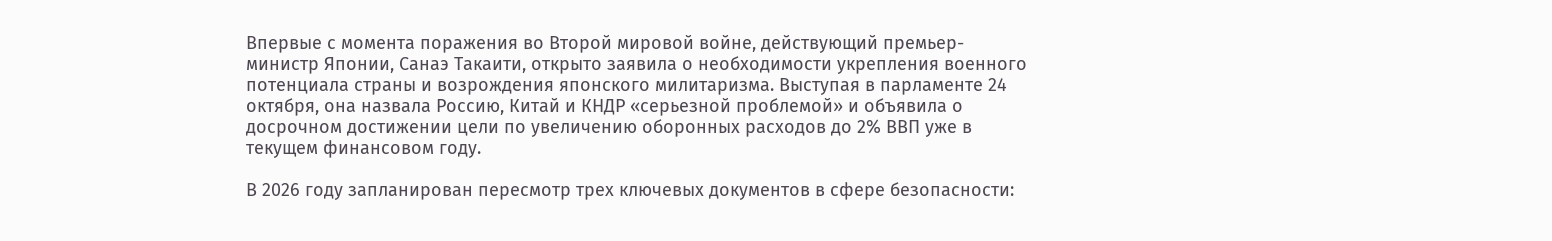Впервые с момента поражения во Второй мировой войне, действующий премьер-министр Японии, Санаэ Такаити, открыто заявила о необходимости укрепления военного потенциала страны и возрождения японского милитаризма. Выступая в парламенте 24 октября, она назвала Россию, Китай и КНДР «серьезной проблемой» и объявила о досрочном достижении цели по увеличению оборонных расходов до 2% ВВП уже в текущем финансовом году.

В 2026 году запланирован пересмотр трех ключевых документов в сфере безопасности: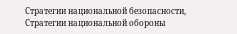Стратегии национальной безопасности, Стратегии национальной обороны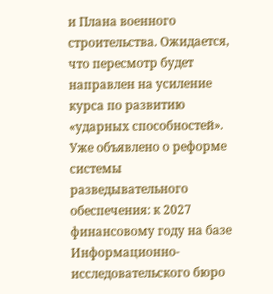и Плана военного строительства. Ожидается, что пересмотр будет направлен на усиление курса по развитию «ударных способностей». Уже объявлено о реформе системы разведывательного обеспечения: к 2027 финансовому году на базе Информационно-исследовательского бюро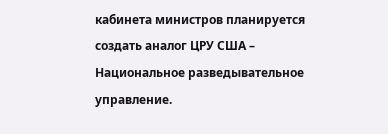кабинета министров планируется создать аналог ЦРУ США – Национальное разведывательное управление.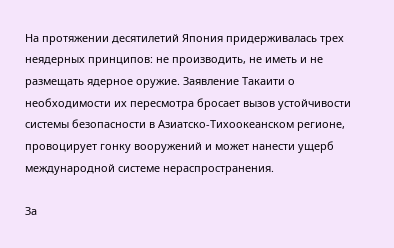На протяжении десятилетий Япония придерживалась трех неядерных принципов: не производить, не иметь и не размещать ядерное оружие. Заявление Такаити о необходимости их пересмотра бросает вызов устойчивости системы безопасности в Азиатско-Тихоокеанском регионе, провоцирует гонку вооружений и может нанести ущерб международной системе нераспространения.

За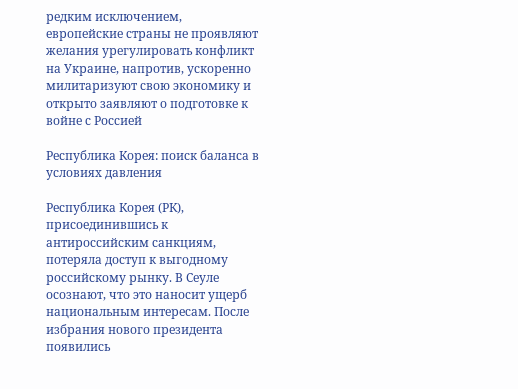редким исключением, европейские страны не проявляют желания урегулировать конфликт на Украине, напротив, ускоренно милитаризуют свою экономику и открыто заявляют о подготовке к войне с Россией

Республика Корея: поиск баланса в условиях давления

Республика Корея (РК), присоединившись к антироссийским санкциям, потеряла доступ к выгодному российскому рынку. В Сеуле осознают, что это наносит ущерб национальным интересам. После избрания нового президента появились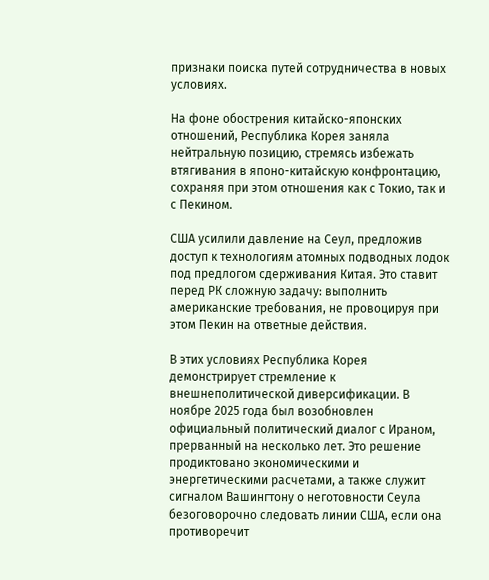признаки поиска путей сотрудничества в новых условиях.

На фоне обострения китайско-японских отношений, Республика Корея заняла нейтральную позицию, стремясь избежать втягивания в японо-китайскую конфронтацию, сохраняя при этом отношения как с Токио, так и с Пекином.

США усилили давление на Сеул, предложив доступ к технологиям атомных подводных лодок под предлогом сдерживания Китая. Это ставит перед РК сложную задачу: выполнить американские требования, не провоцируя при этом Пекин на ответные действия.

В этих условиях Республика Корея демонстрирует стремление к внешнеполитической диверсификации. В ноябре 2025 года был возобновлен официальный политический диалог с Ираном, прерванный на несколько лет. Это решение продиктовано экономическими и энергетическими расчетами, а также служит сигналом Вашингтону о неготовности Сеула безоговорочно следовать линии США, если она противоречит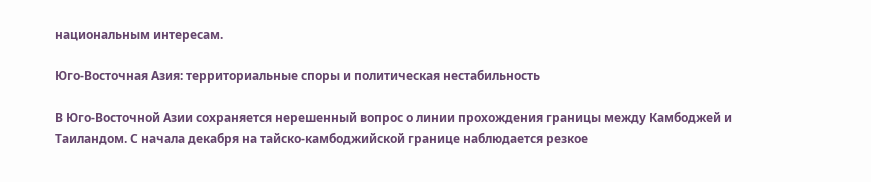национальным интересам.

Юго-Восточная Азия: территориальные споры и политическая нестабильность

В Юго-Восточной Азии сохраняется нерешенный вопрос о линии прохождения границы между Камбоджей и Таиландом. С начала декабря на тайско-камбоджийской границе наблюдается резкое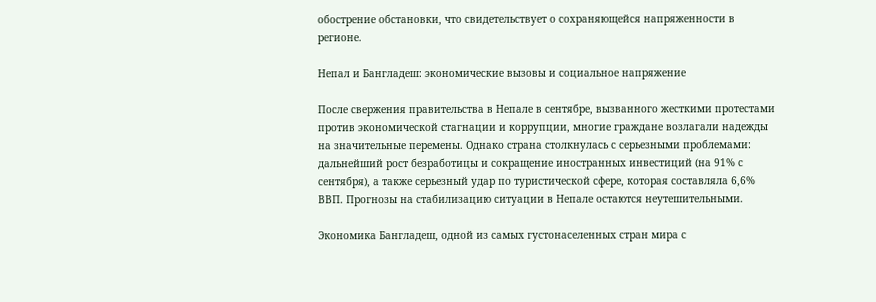обострение обстановки, что свидетельствует о сохраняющейся напряженности в регионе.

Непал и Бангладеш: экономические вызовы и социальное напряжение

После свержения правительства в Непале в сентябре, вызванного жесткими протестами против экономической стагнации и коррупции, многие граждане возлагали надежды на значительные перемены. Однако страна столкнулась с серьезными проблемами: дальнейший рост безработицы и сокращение иностранных инвестиций (на 91% с сентября), а также серьезный удар по туристической сфере, которая составляла 6,6% ВВП. Прогнозы на стабилизацию ситуации в Непале остаются неутешительными.

Экономика Бангладеш, одной из самых густонаселенных стран мира с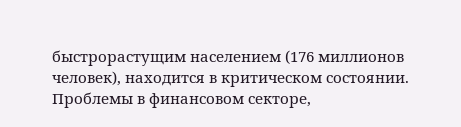быстрорастущим населением (176 миллионов человек), находится в критическом состоянии. Проблемы в финансовом секторе,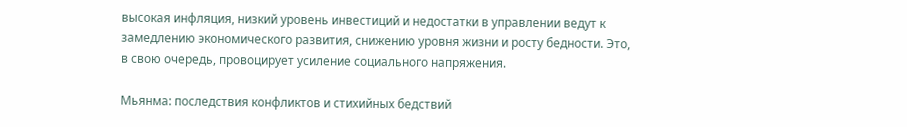высокая инфляция, низкий уровень инвестиций и недостатки в управлении ведут к замедлению экономического развития, снижению уровня жизни и росту бедности. Это, в свою очередь, провоцирует усиление социального напряжения.

Мьянма: последствия конфликтов и стихийных бедствий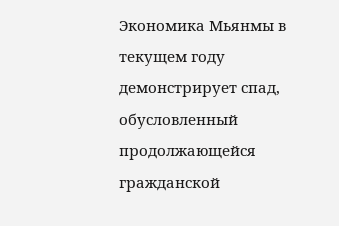Экономика Мьянмы в текущем году демонстрирует спад, обусловленный продолжающейся гражданской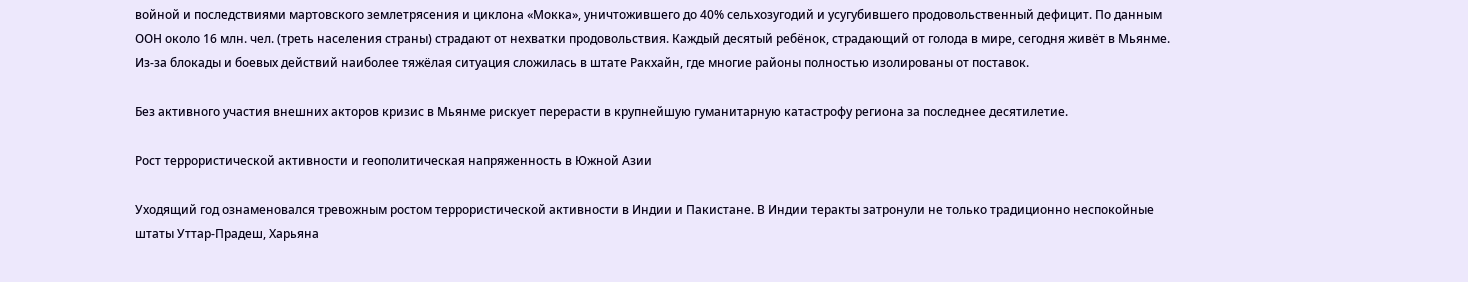войной и последствиями мартовского землетрясения и циклона «Мокка», уничтожившего до 40% сельхозугодий и усугубившего продовольственный дефицит. По данным ООН около 16 млн. чел. (треть населения страны) страдают от нехватки продовольствия. Каждый десятый ребёнок, страдающий от голода в мире, сегодня живёт в Мьянме. Из-за блокады и боевых действий наиболее тяжёлая ситуация сложилась в штате Ракхайн, где многие районы полностью изолированы от поставок.

Без активного участия внешних акторов кризис в Мьянме рискует перерасти в крупнейшую гуманитарную катастрофу региона за последнее десятилетие.

Рост террористической активности и геополитическая напряженность в Южной Азии

Уходящий год ознаменовался тревожным ростом террористической активности в Индии и Пакистане. В Индии теракты затронули не только традиционно неспокойные штаты Уттар-Прадеш, Харьяна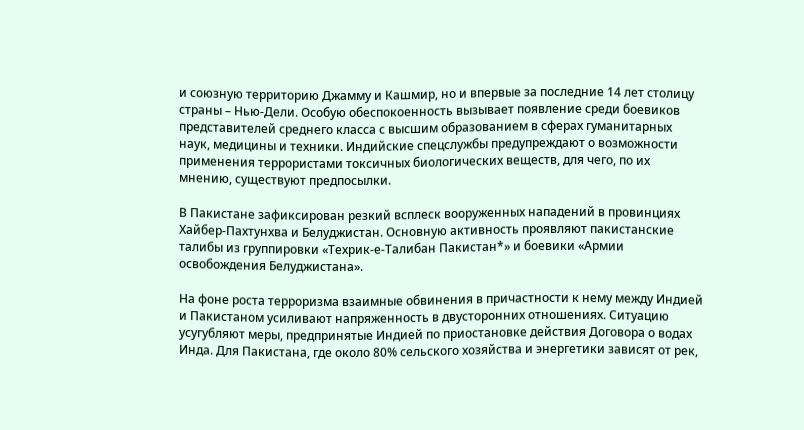и союзную территорию Джамму и Кашмир, но и впервые за последние 14 лет столицу страны – Нью-Дели. Особую обеспокоенность вызывает появление среди боевиков представителей среднего класса с высшим образованием в сферах гуманитарных наук, медицины и техники. Индийские спецслужбы предупреждают о возможности применения террористами токсичных биологических веществ, для чего, по их мнению, существуют предпосылки.

В Пакистане зафиксирован резкий всплеск вооруженных нападений в провинциях Хайбер-Пахтунхва и Белуджистан. Основную активность проявляют пакистанские талибы из группировки «Техрик-е-Талибан Пакистан*» и боевики «Армии освобождения Белуджистана».

На фоне роста терроризма взаимные обвинения в причастности к нему между Индией и Пакистаном усиливают напряженность в двусторонних отношениях. Ситуацию усугубляют меры, предпринятые Индией по приостановке действия Договора о водах Инда. Для Пакистана, где около 80% сельского хозяйства и энергетики зависят от рек,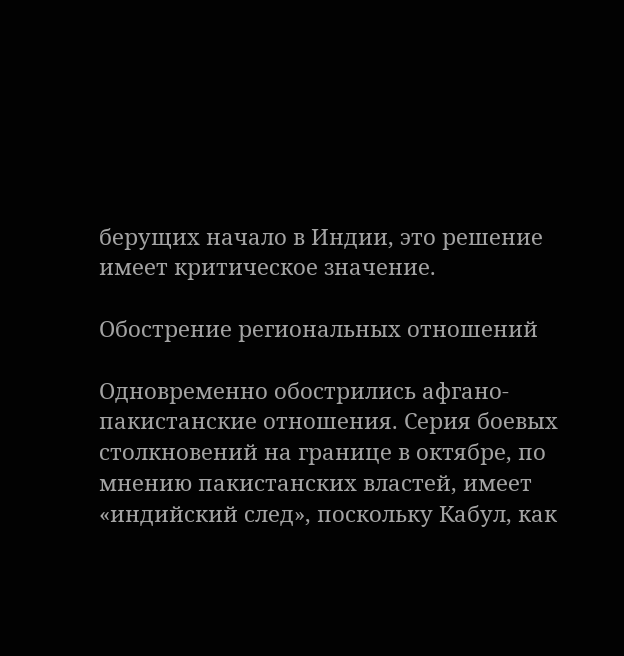берущих начало в Индии, это решение имеет критическое значение.

Обострение региональных отношений

Одновременно обострились афгано-пакистанские отношения. Серия боевых столкновений на границе в октябре, по мнению пакистанских властей, имеет «индийский след», поскольку Кабул, как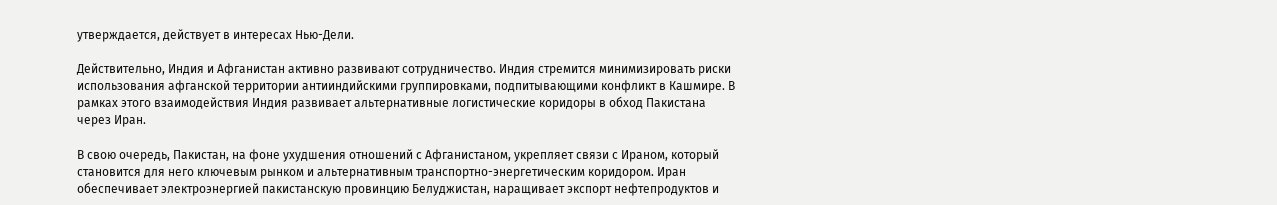утверждается, действует в интересах Нью-Дели.

Действительно, Индия и Афганистан активно развивают сотрудничество. Индия стремится минимизировать риски использования афганской территории антииндийскими группировками, подпитывающими конфликт в Кашмире. В рамках этого взаимодействия Индия развивает альтернативные логистические коридоры в обход Пакистана через Иран.

В свою очередь, Пакистан, на фоне ухудшения отношений с Афганистаном, укрепляет связи с Ираном, который становится для него ключевым рынком и альтернативным транспортно-энергетическим коридором. Иран обеспечивает электроэнергией пакистанскую провинцию Белуджистан, наращивает экспорт нефтепродуктов и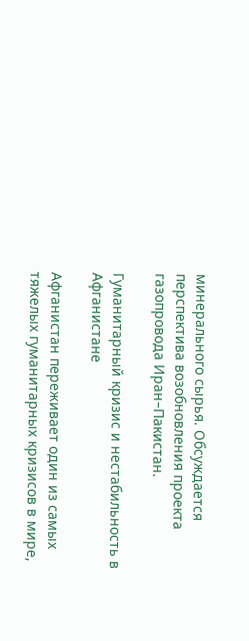минерального сырья. Обсуждается перспектива возобновления проекта газопровода Иран–Пакистан.

Гуманитарный кризис и нестабильность в Афганистане

Афганистан переживает один из самых тяжелых гуманитарных кризисов в мире,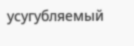усугубляемый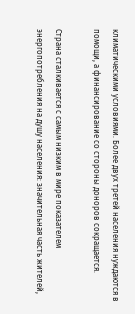климатическими условиями. Более двух третей населения нуждаются в помощи, а финансирование со стороны доноров сокращается.

Страна сталкивается с самым низким в мире показателем энергопотребления на душу населения: значительная часть жителей,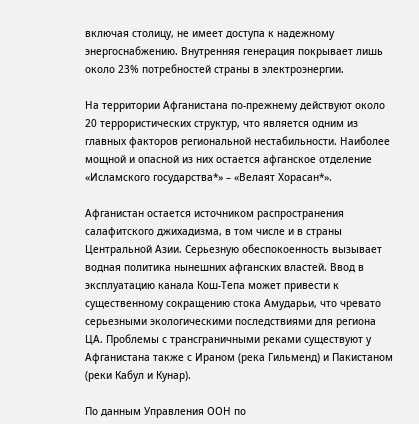включая столицу, не имеет доступа к надежному энергоснабжению. Внутренняя генерация покрывает лишь около 23% потребностей страны в электроэнергии.

На территории Афганистана по-прежнему действуют около 20 террористических структур, что является одним из главных факторов региональной нестабильности. Наиболее мощной и опасной из них остается афганское отделение «Исламского государства*» – «Велаят Хорасан*».

Афганистан остается источником распространения салафитского джихадизма, в том числе и в страны Центральной Азии. Серьезную обеспокоенность вызывает водная политика нынешних афганских властей. Ввод в эксплуатацию канала Кош-Тепа может привести к существенному сокращению стока Амударьи, что чревато серьезными экологическими последствиями для региона ЦА. Проблемы с трансграничными реками существуют у Афганистана также с Ираном (река Гильменд) и Пакистаном (реки Кабул и Кунар).

По данным Управления ООН по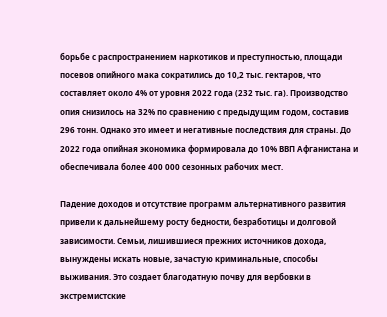борьбе с распространением наркотиков и преступностью, площади посевов опийного мака сократились до 10,2 тыс. гектаров, что составляет около 4% от уровня 2022 года (232 тыс. га). Производство опия снизилось на 32% по сравнению с предыдущим годом, составив 296 тонн. Однако это имеет и негативные последствия для страны. До 2022 года опийная экономика формировала до 10% ВВП Афганистана и обеспечивала более 400 000 сезонных рабочих мест.

Падение доходов и отсутствие программ альтернативного развития привели к дальнейшему росту бедности, безработицы и долговой зависимости. Семьи, лишившиеся прежних источников дохода, вынуждены искать новые, зачастую криминальные, способы выживания. Это создает благодатную почву для вербовки в экстремистские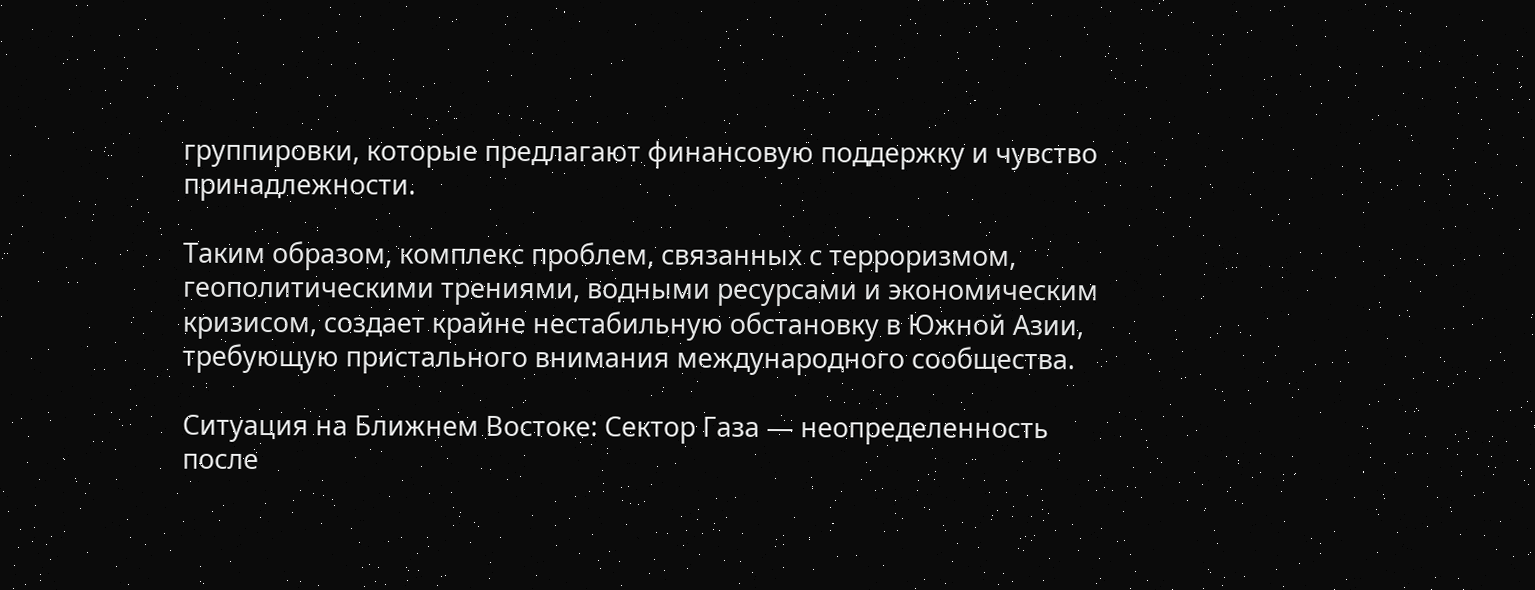группировки, которые предлагают финансовую поддержку и чувство принадлежности.

Таким образом, комплекс проблем, связанных с терроризмом, геополитическими трениями, водными ресурсами и экономическим кризисом, создает крайне нестабильную обстановку в Южной Азии, требующую пристального внимания международного сообщества.

Ситуация на Ближнем Востоке: Сектор Газа — неопределенность после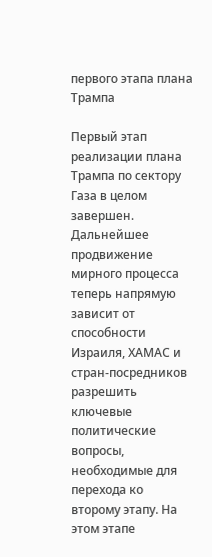первого этапа плана Трампа

Первый этап реализации плана Трампа по сектору Газа в целом завершен. Дальнейшее продвижение мирного процесса теперь напрямую зависит от способности Израиля, ХАМАС и стран-посредников разрешить ключевые политические вопросы, необходимые для перехода ко второму этапу. На этом этапе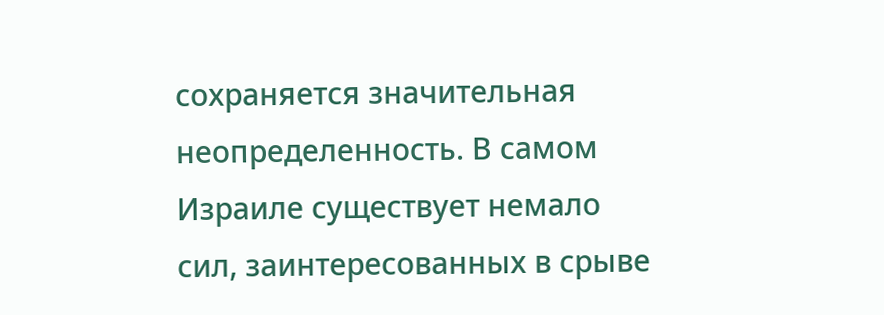сохраняется значительная неопределенность. В самом Израиле существует немало сил, заинтересованных в срыве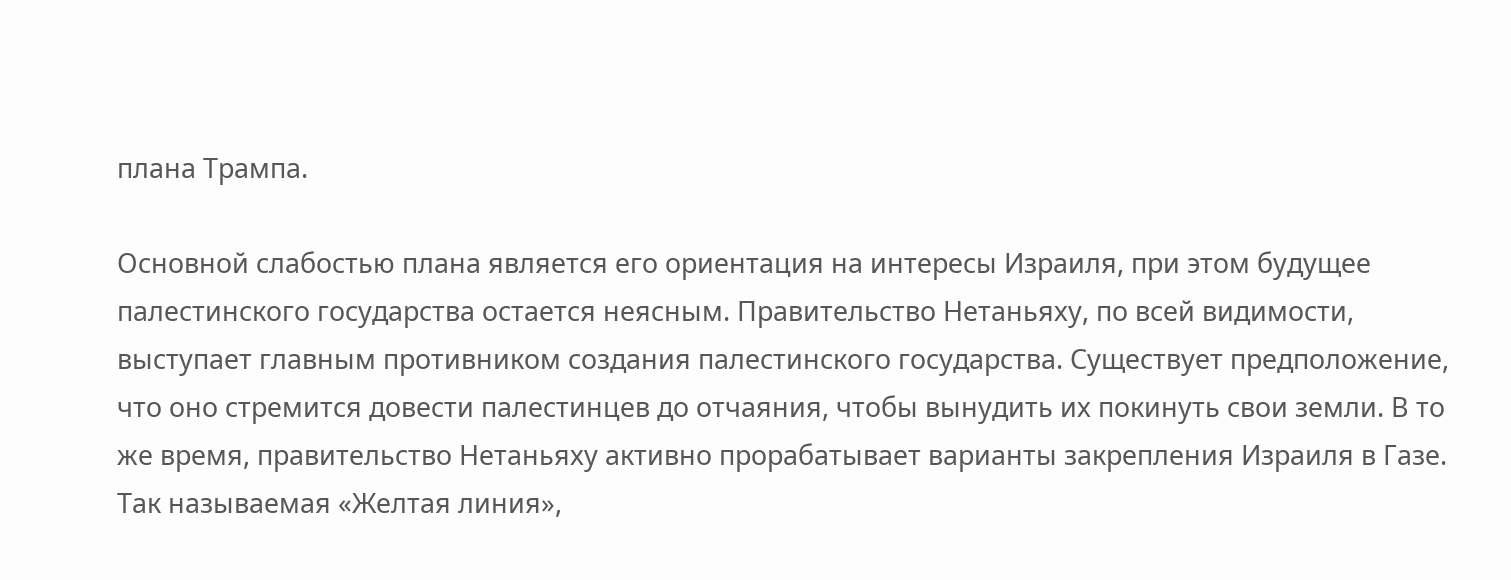плана Трампа.

Основной слабостью плана является его ориентация на интересы Израиля, при этом будущее палестинского государства остается неясным. Правительство Нетаньяху, по всей видимости, выступает главным противником создания палестинского государства. Существует предположение, что оно стремится довести палестинцев до отчаяния, чтобы вынудить их покинуть свои земли. В то же время, правительство Нетаньяху активно прорабатывает варианты закрепления Израиля в Газе. Так называемая «Желтая линия»,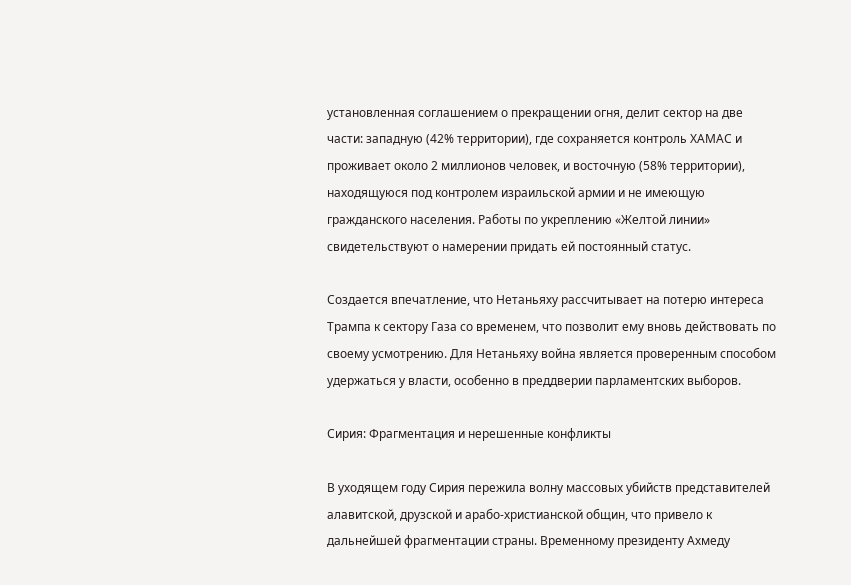установленная соглашением о прекращении огня, делит сектор на две части: западную (42% территории), где сохраняется контроль ХАМАС и проживает около 2 миллионов человек, и восточную (58% территории), находящуюся под контролем израильской армии и не имеющую гражданского населения. Работы по укреплению «Желтой линии» свидетельствуют о намерении придать ей постоянный статус.

Создается впечатление, что Нетаньяху рассчитывает на потерю интереса Трампа к сектору Газа со временем, что позволит ему вновь действовать по своему усмотрению. Для Нетаньяху война является проверенным способом удержаться у власти, особенно в преддверии парламентских выборов.

Сирия: Фрагментация и нерешенные конфликты

В уходящем году Сирия пережила волну массовых убийств представителей алавитской, друзской и арабо-христианской общин, что привело к дальнейшей фрагментации страны. Временному президенту Ахмеду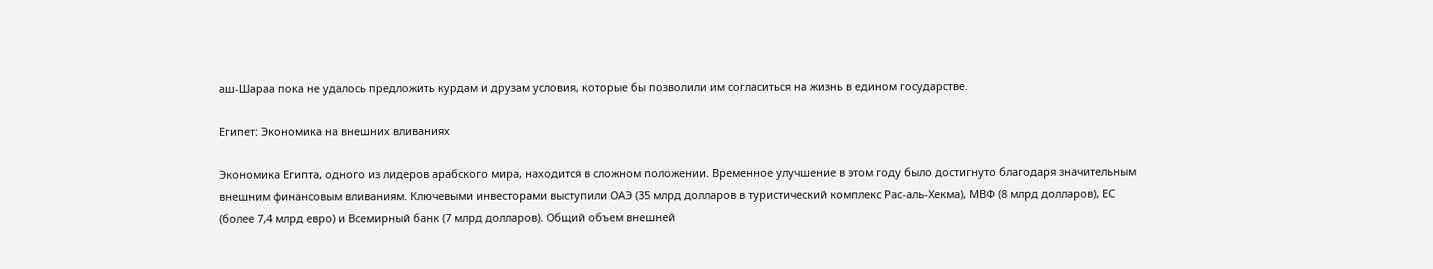аш-Шараа пока не удалось предложить курдам и друзам условия, которые бы позволили им согласиться на жизнь в едином государстве.

Египет: Экономика на внешних вливаниях

Экономика Египта, одного из лидеров арабского мира, находится в сложном положении. Временное улучшение в этом году было достигнуто благодаря значительным внешним финансовым вливаниям. Ключевыми инвесторами выступили ОАЭ (35 млрд долларов в туристический комплекс Рас-аль-Хекма), МВФ (8 млрд долларов), ЕС (более 7,4 млрд евро) и Всемирный банк (7 млрд долларов). Общий объем внешней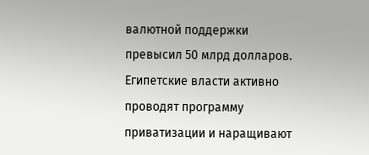валютной поддержки превысил 50 млрд долларов. Египетские власти активно проводят программу приватизации и наращивают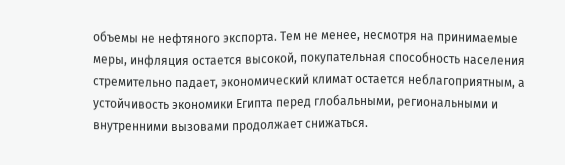объемы не нефтяного экспорта. Тем не менее, несмотря на принимаемые меры, инфляция остается высокой, покупательная способность населения стремительно падает, экономический климат остается неблагоприятным, а устойчивость экономики Египта перед глобальными, региональными и внутренними вызовами продолжает снижаться.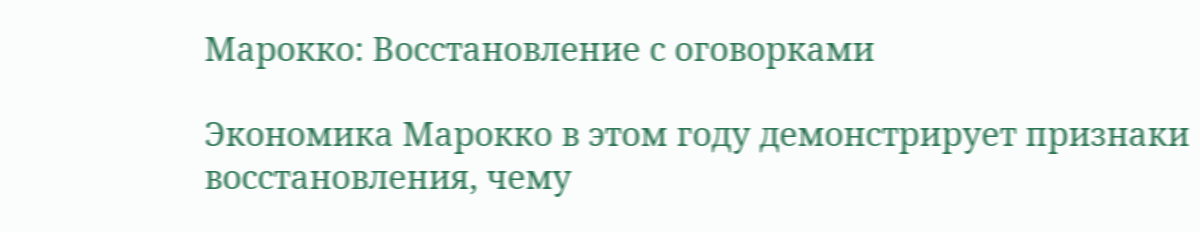Марокко: Восстановление с оговорками

Экономика Марокко в этом году демонстрирует признаки восстановления, чему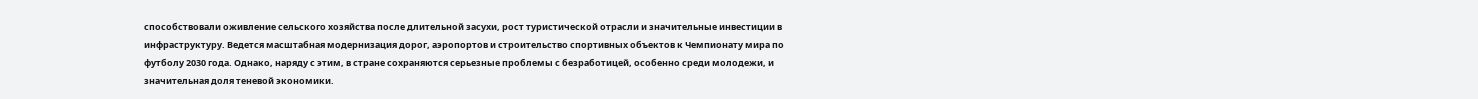способствовали оживление сельского хозяйства после длительной засухи, рост туристической отрасли и значительные инвестиции в инфраструктуру. Ведется масштабная модернизация дорог, аэропортов и строительство спортивных объектов к Чемпионату мира по футболу 2030 года. Однако, наряду с этим, в стране сохраняются серьезные проблемы с безработицей, особенно среди молодежи, и значительная доля теневой экономики.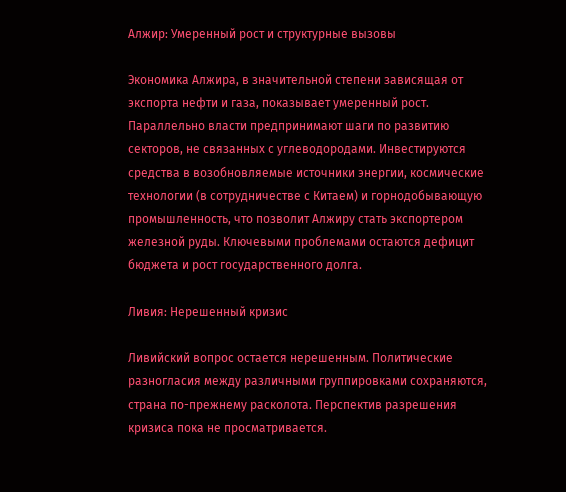Алжир: Умеренный рост и структурные вызовы

Экономика Алжира, в значительной степени зависящая от экспорта нефти и газа, показывает умеренный рост. Параллельно власти предпринимают шаги по развитию секторов, не связанных с углеводородами. Инвестируются средства в возобновляемые источники энергии, космические технологии (в сотрудничестве с Китаем) и горнодобывающую промышленность, что позволит Алжиру стать экспортером железной руды. Ключевыми проблемами остаются дефицит бюджета и рост государственного долга.

Ливия: Нерешенный кризис

Ливийский вопрос остается нерешенным. Политические разногласия между различными группировками сохраняются, страна по-прежнему расколота. Перспектив разрешения кризиса пока не просматривается.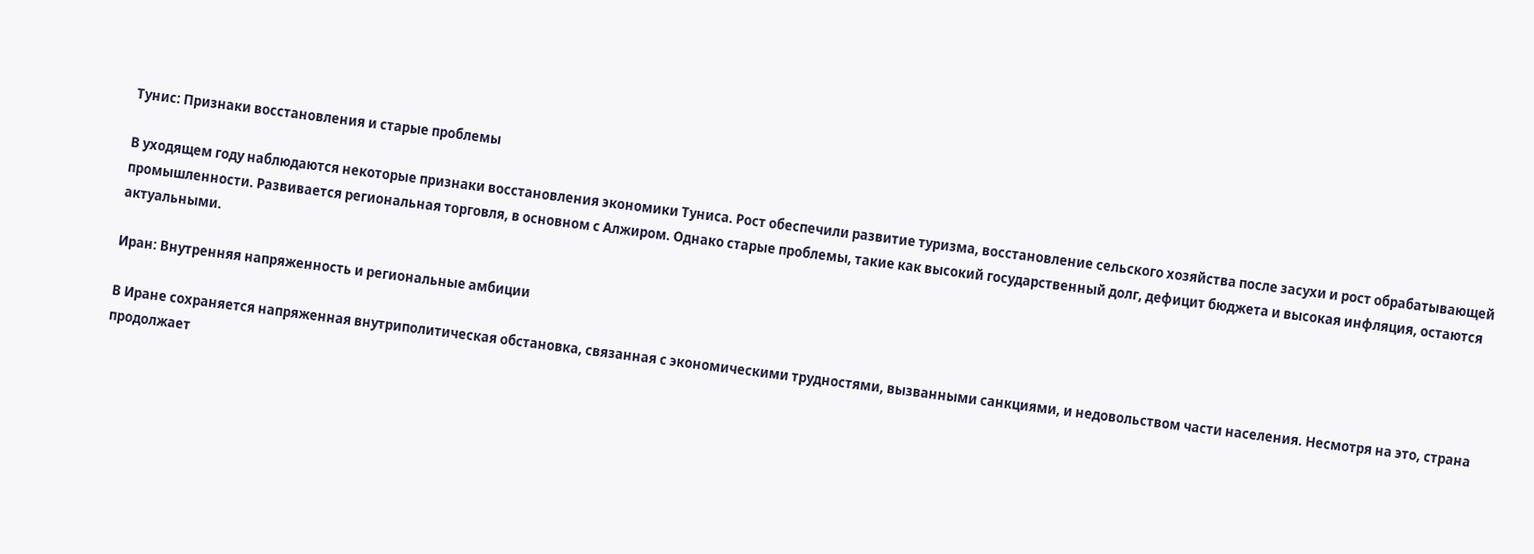Тунис: Признаки восстановления и старые проблемы

В уходящем году наблюдаются некоторые признаки восстановления экономики Туниса. Рост обеспечили развитие туризма, восстановление сельского хозяйства после засухи и рост обрабатывающей промышленности. Развивается региональная торговля, в основном с Алжиром. Однако старые проблемы, такие как высокий государственный долг, дефицит бюджета и высокая инфляция, остаются актуальными.

Иран: Внутренняя напряженность и региональные амбиции

В Иране сохраняется напряженная внутриполитическая обстановка, связанная с экономическими трудностями, вызванными санкциями, и недовольством части населения. Несмотря на это, страна продолжает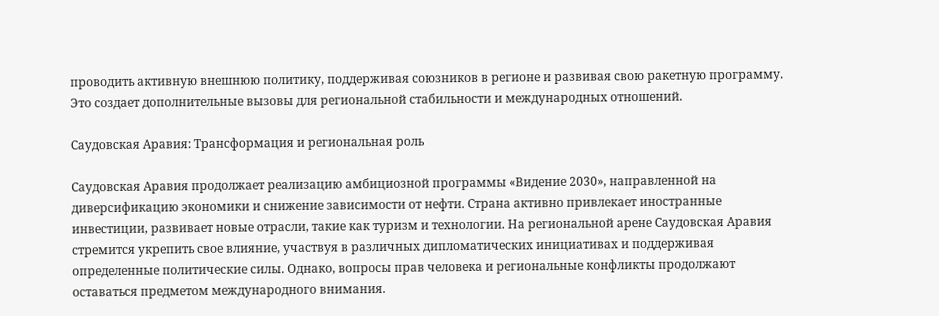проводить активную внешнюю политику, поддерживая союзников в регионе и развивая свою ракетную программу. Это создает дополнительные вызовы для региональной стабильности и международных отношений.

Саудовская Аравия: Трансформация и региональная роль

Саудовская Аравия продолжает реализацию амбициозной программы «Видение 2030», направленной на диверсификацию экономики и снижение зависимости от нефти. Страна активно привлекает иностранные инвестиции, развивает новые отрасли, такие как туризм и технологии. На региональной арене Саудовская Аравия стремится укрепить свое влияние, участвуя в различных дипломатических инициативах и поддерживая определенные политические силы. Однако, вопросы прав человека и региональные конфликты продолжают оставаться предметом международного внимания.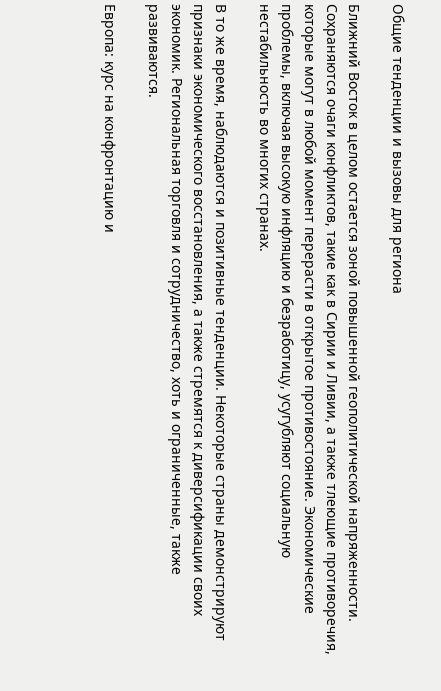Общие тенденции и вызовы для региона

Ближний Восток в целом остается зоной повышенной геополитической напряженности. Сохраняются очаги конфликтов, такие как в Сирии и Ливии, а также тлеющие противоречия, которые могут в любой момент перерасти в открытое противостояние. Экономические проблемы, включая высокую инфляцию и безработицу, усугубляют социальную нестабильность во многих странах.

В то же время, наблюдаются и позитивные тенденции. Некоторые страны демонстрируют признаки экономического восстановления, а также стремятся к диверсификации своих экономик. Региональная торговля и сотрудничество, хоть и ограниченные, также развиваются.

Европа: курс на конфронтацию и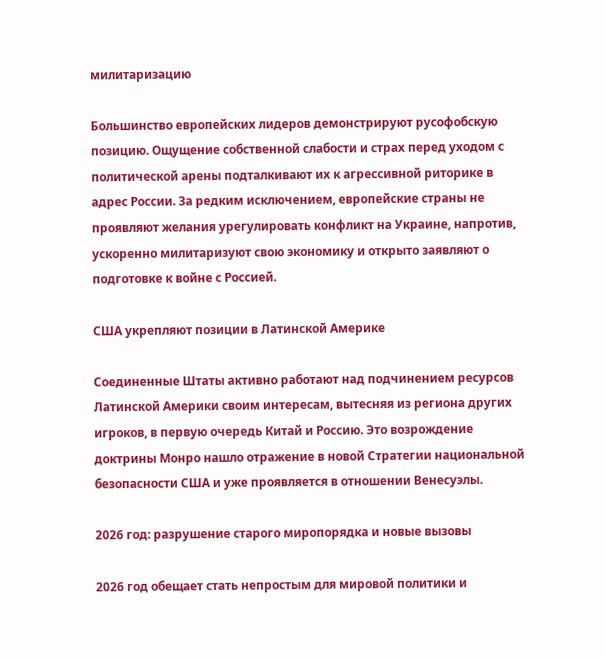милитаризацию

Большинство европейских лидеров демонстрируют русофобскую позицию. Ощущение собственной слабости и страх перед уходом с политической арены подталкивают их к агрессивной риторике в адрес России. За редким исключением, европейские страны не проявляют желания урегулировать конфликт на Украине, напротив, ускоренно милитаризуют свою экономику и открыто заявляют о подготовке к войне с Россией.

США укрепляют позиции в Латинской Америке

Соединенные Штаты активно работают над подчинением ресурсов Латинской Америки своим интересам, вытесняя из региона других игроков, в первую очередь Китай и Россию. Это возрождение доктрины Монро нашло отражение в новой Стратегии национальной безопасности США и уже проявляется в отношении Венесуэлы.

2026 год: разрушение старого миропорядка и новые вызовы

2026 год обещает стать непростым для мировой политики и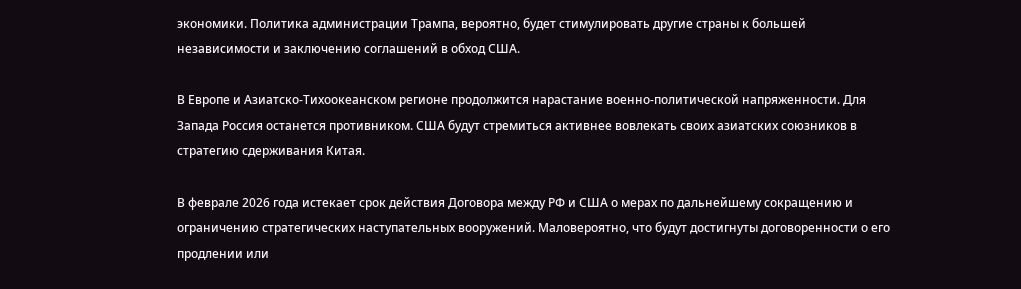экономики. Политика администрации Трампа, вероятно, будет стимулировать другие страны к большей независимости и заключению соглашений в обход США.

В Европе и Азиатско-Тихоокеанском регионе продолжится нарастание военно-политической напряженности. Для Запада Россия останется противником. США будут стремиться активнее вовлекать своих азиатских союзников в стратегию сдерживания Китая.

В феврале 2026 года истекает срок действия Договора между РФ и США о мерах по дальнейшему сокращению и ограничению стратегических наступательных вооружений. Маловероятно, что будут достигнуты договоренности о его продлении или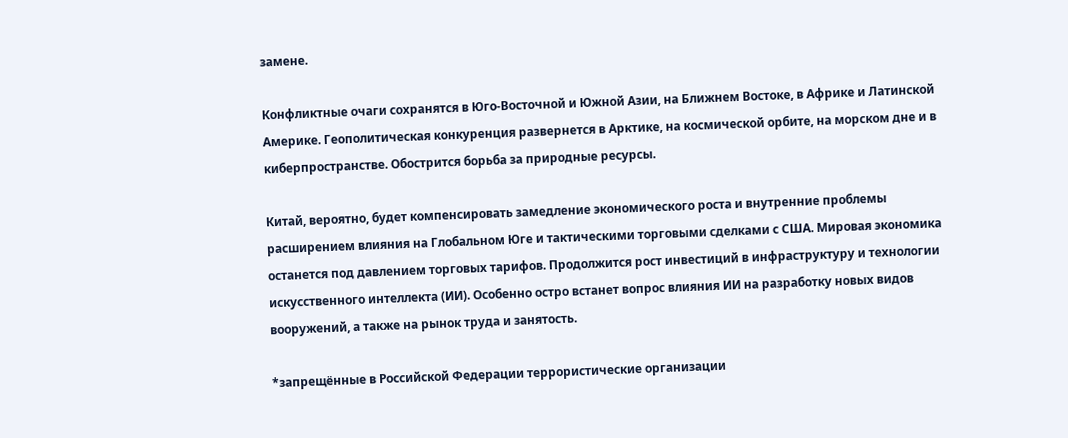замене.

Конфликтные очаги сохранятся в Юго-Восточной и Южной Азии, на Ближнем Востоке, в Африке и Латинской Америке. Геополитическая конкуренция развернется в Арктике, на космической орбите, на морском дне и в киберпространстве. Обострится борьба за природные ресурсы.

Китай, вероятно, будет компенсировать замедление экономического роста и внутренние проблемы расширением влияния на Глобальном Юге и тактическими торговыми сделками с США. Мировая экономика останется под давлением торговых тарифов. Продолжится рост инвестиций в инфраструктуру и технологии искусственного интеллекта (ИИ). Особенно остро встанет вопрос влияния ИИ на разработку новых видов вооружений, а также на рынок труда и занятость.

*запрещённые в Российской Федерации террористические организации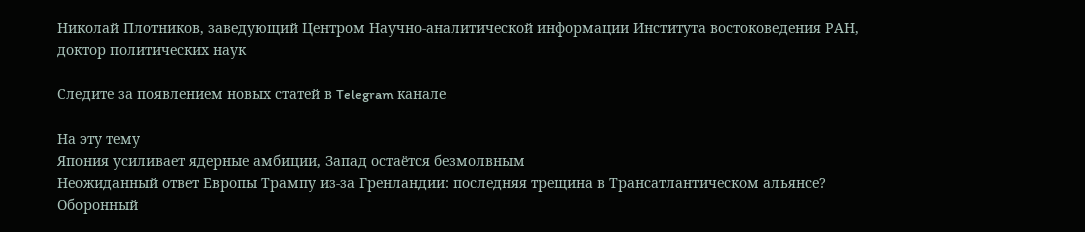Николай Плотников, заведующий Центром Научно-аналитической информации Института востоковедения РАН, доктор политических наук

Следите за появлением новых статей в Telegram канале

На эту тему
Япония усиливает ядерные амбиции, Запад остаётся безмолвным
Неожиданный ответ Европы Трампу из-за Гренландии: последняя трещина в Трансатлантическом альянсе?
Оборонный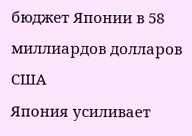бюджет Японии в 58 миллиардов долларов США
Япония усиливает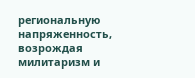региональную напряженность, возрождая милитаризм и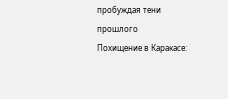пробуждая тени прошлого
Похищение в Каракасе: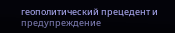геополитический прецедент и предупреждение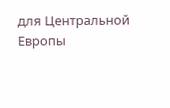для Центральной Европы